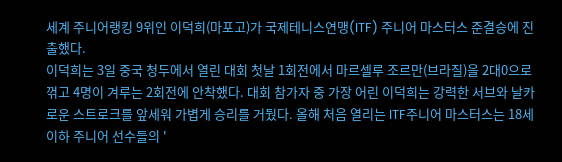세계 주니어랭킹 9위인 이덕희(마포고)가 국제테니스연맹(ITF) 주니어 마스터스 준결승에 진출했다.
이덕희는 3일 중국 청두에서 열린 대회 첫날 1회전에서 마르셀루 조르만(브라질)을 2대0으로 꺾고 4명이 겨루는 2회전에 안착했다. 대회 참가자 중 가장 어린 이덕희는 강력한 서브와 날카로운 스트로크를 앞세워 가볍게 승리를 거뒀다. 올해 처음 열리는 ITF주니어 마스터스는 18세 이하 주니어 선수들의 '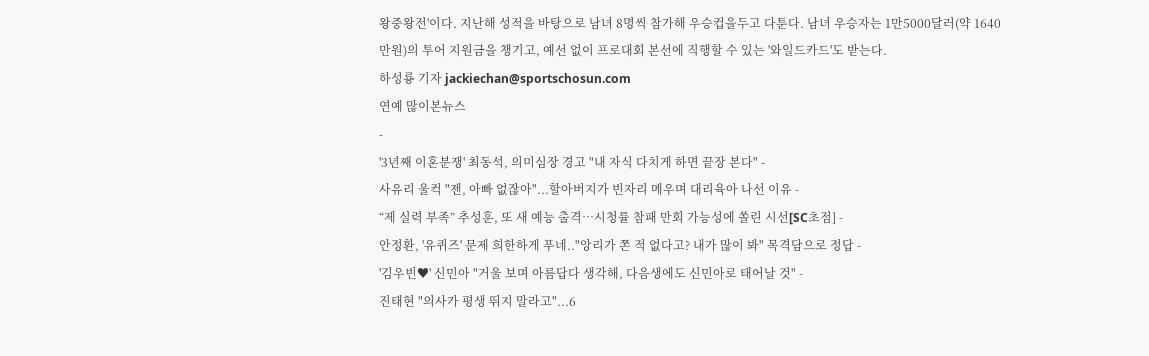왕중왕전'이다. 지난해 성적을 바탕으로 남녀 8명씩 참가해 우승컵을두고 다툰다. 남녀 우승자는 1만5000달러(약 1640만원)의 투어 지원금을 챙기고, 예선 없이 프로대회 본선에 직행할 수 있는 '와일드카드'도 받는다.
하성룡 기자 jackiechan@sportschosun.com
연예 많이본뉴스
-
'3년째 이혼분쟁' 최동석, 의미심장 경고 "내 자식 다치게 하면 끝장 본다" -
사유리 울컥 "젠, 아빠 없잖아"...할아버지가 빈자리 메우며 대리육아 나선 이유 -
“제 실력 부족” 추성훈, 또 새 예능 출격…시청률 참패 만회 가능성에 쏠린 시선[SC초점] -
안정환, '유퀴즈' 문제 희한하게 푸네.."앙리가 쫀 적 없다고? 내가 많이 봐" 목격담으로 정답 -
'김우빈♥' 신민아 "거울 보며 아름답다 생각해, 다음생에도 신민아로 태어날 것" -
진태현 "의사가 평생 뛰지 말라고"...6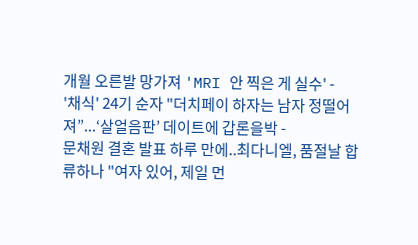개월 오른발 망가져 'MRI 안 찍은 게 실수' -
'채식' 24기 순자 "더치페이 하자는 남자 정떨어져”...‘살얼음판’ 데이트에 갑론을박 -
문채원 결혼 발표 하루 만에..최다니엘, 품절날 합류하나 "여자 있어, 제일 먼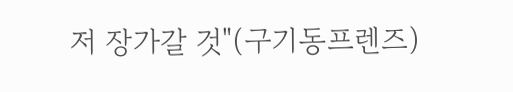저 장가갈 것"(구기동프렌즈)